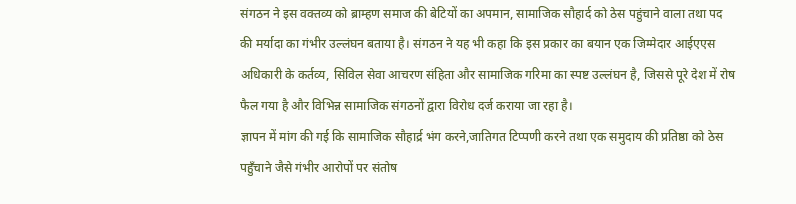संगठन ने इस वक्तव्य को ब्राम्हण समाज की बेटियों का अपमान, सामाजिक सौहार्द को ठेस पहुंचाने वाला तथा पद की मर्यादा का गंभीर उल्लंघन बताया है। संगठन ने यह भी कहा कि इस प्रकार का बयान एक जिम्मेदार आईएएस अधिकारी के कर्तव्य, सिविल सेवा आचरण संहिता और सामाजिक गरिमा का स्पष्ट उल्लंघन है, जिससे पूरे देश में रोष फैल गया है और विभिन्न सामाजिक संगठनों द्वारा विरोध दर्ज कराया जा रहा है।
ज्ञापन में मांग की गई कि सामाजिक सौहार्द्र भंग करने,जातिगत टिप्पणी करने तथा एक समुदाय की प्रतिष्ठा को ठेस पहुँचाने जैसे गंभीर आरोपों पर संतोष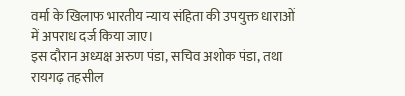वर्मा के खिलाफ भारतीय न्याय संहिता की उपयुक्त धाराओं में अपराध दर्ज किया जाए।
इस दौरान अध्यक्ष अरुण पंडा, सचिव अशोक पंडा, तथा रायगढ़ तहसील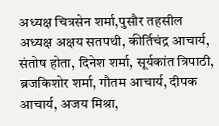अध्यक्ष चित्रसेन शर्मा,पुसौर तहसील अध्यक्ष अक्षय सतपथी, कीर्तिचंद्र आचार्य, संतोष होता, दिनेश शर्मा, सूर्यकांत त्रिपाठी, ब्रजकिशोर शर्मा, गौतम आचार्य, दीपक आचार्य, अजय मिश्रा,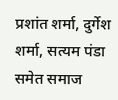प्रशांत शर्मा, दुर्गेश शर्मा, सत्यम पंडा समेत समाज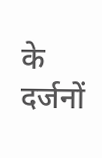के दर्जनों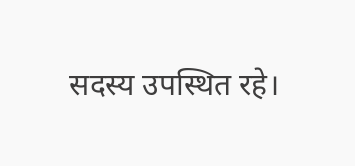सदस्य उपस्थित रहे।